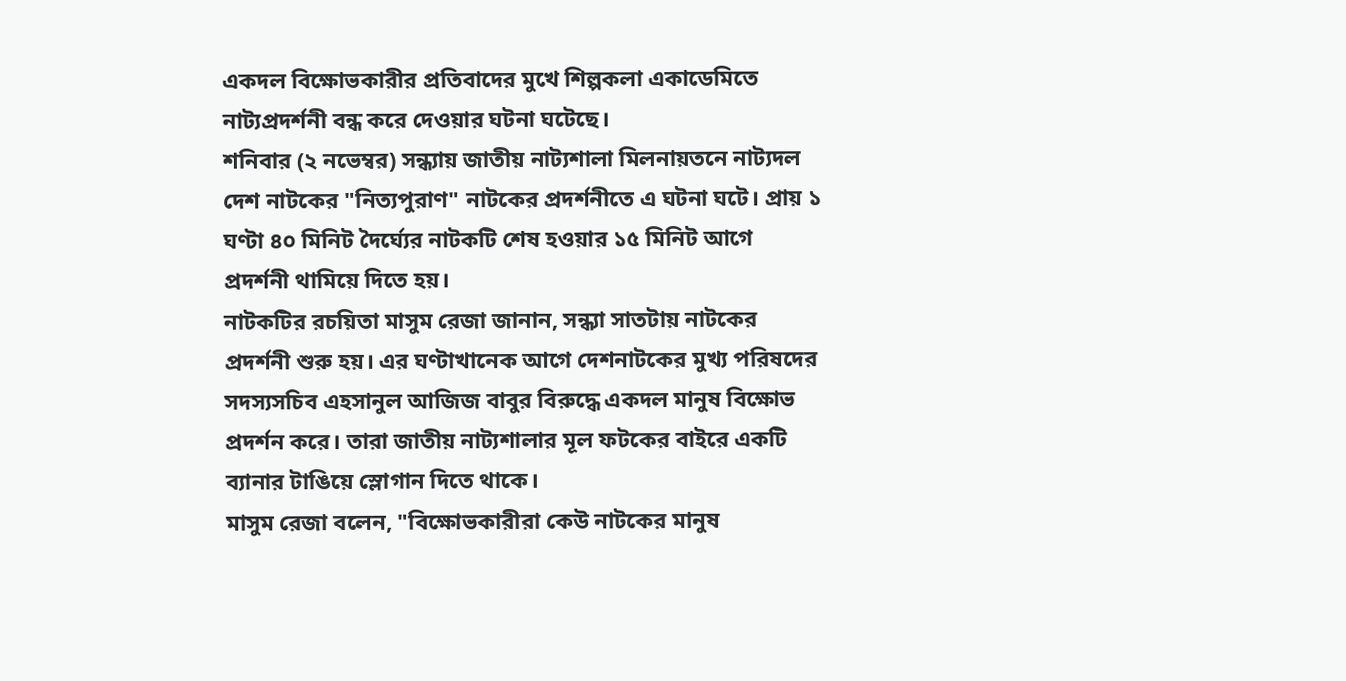একদল বিক্ষোভকারীর প্রতিবাদের মুখে শিল্পকলা একাডেমিতে নাট্যপ্রদর্শনী বন্ধ করে দেওয়ার ঘটনা ঘটেছে।
শনিবার (২ নভেম্বর) সন্ধ্যায় জাতীয় নাট্যশালা মিলনায়তনে নাট্যদল দেশ নাটকের "নিত্যপুরাণ" নাটকের প্রদর্শনীতে এ ঘটনা ঘটে। প্রায় ১ ঘণ্টা ৪০ মিনিট দৈর্ঘ্যের নাটকটি শেষ হওয়ার ১৫ মিনিট আগে প্রদর্শনী থামিয়ে দিতে হয়।
নাটকটির রচয়িতা মাসুম রেজা জানান, সন্ধ্যা সাতটায় নাটকের প্রদর্শনী শুরু হয়। এর ঘণ্টাখানেক আগে দেশনাটকের মুখ্য পরিষদের সদস্যসচিব এহসানুল আজিজ বাবুর বিরুদ্ধে একদল মানুষ বিক্ষোভ প্রদর্শন করে। তারা জাতীয় নাট্যশালার মূল ফটকের বাইরে একটি ব্যানার টাঙিয়ে স্লোগান দিতে থাকে।
মাসুম রেজা বলেন, "বিক্ষোভকারীরা কেউ নাটকের মানুষ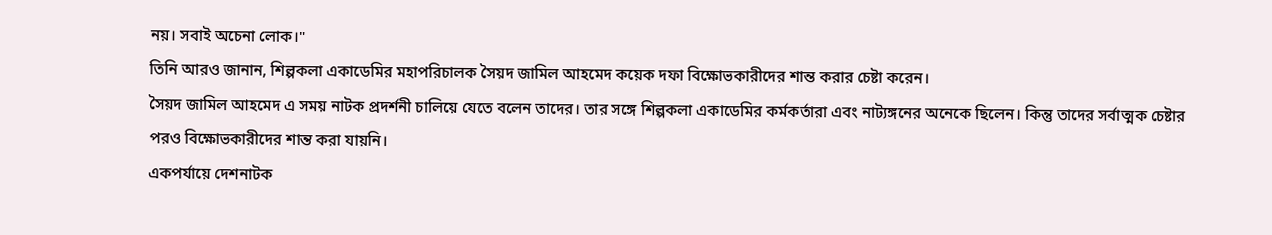নয়। সবাই অচেনা লোক।"
তিনি আরও জানান, শিল্পকলা একাডেমির মহাপরিচালক সৈয়দ জামিল আহমেদ কয়েক দফা বিক্ষোভকারীদের শান্ত করার চেষ্টা করেন।
সৈয়দ জামিল আহমেদ এ সময় নাটক প্রদর্শনী চালিয়ে যেতে বলেন তাদের। তার সঙ্গে শিল্পকলা একাডেমির কর্মকর্তারা এবং নাট্যঙ্গনের অনেকে ছিলেন। কিন্তু তাদের সর্বাত্মক চেষ্টার পরও বিক্ষোভকারীদের শান্ত করা যায়নি।
একপর্যায়ে দেশনাটক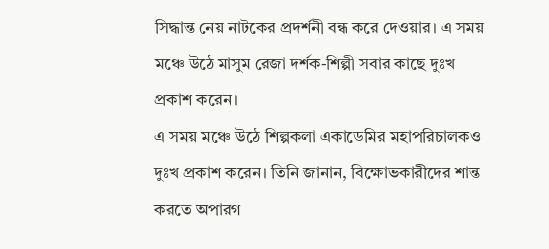সিদ্ধান্ত নেয় নাটকের প্রদর্শনী বন্ধ করে দেওয়ার। এ সময় মঞ্চে উঠে মাসুম রেজা দর্শক-শিল্পী সবার কাছে দুঃখ প্রকাশ করেন।
এ সময় মঞ্চে উঠে শিল্পকলা একাডেমির মহাপরিচালকও দুঃখ প্রকাশ করেন। তিনি জানান, বিক্ষোভকারীদের শান্ত করতে অপারগ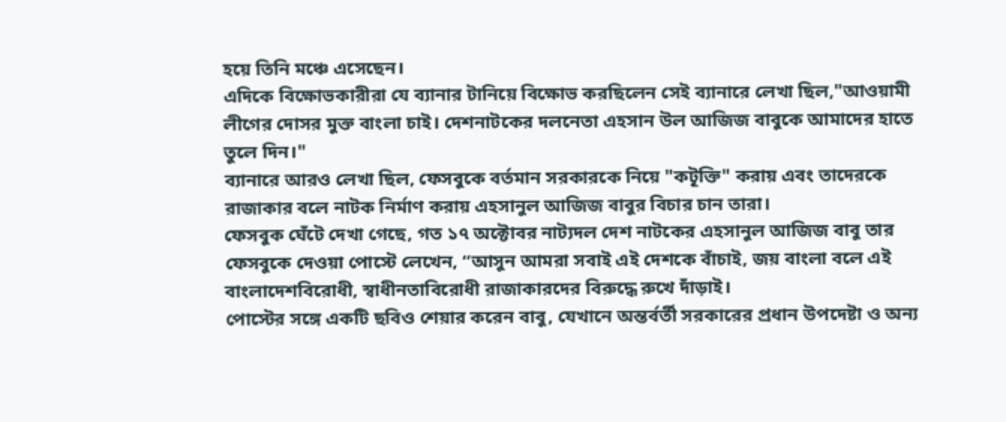হয়ে তিনি মঞ্চে এসেছেন।
এদিকে বিক্ষোভকারীরা যে ব্যানার টানিয়ে বিক্ষোভ করছিলেন সেই ব্যানারে লেখা ছিল,"আওয়ামী লীগের দোসর মুক্ত বাংলা চাই। দেশনাটকের দলনেতা এহসান উল আজিজ বাবুকে আমাদের হাতে তুলে দিন।"
ব্যানারে আরও লেখা ছিল, ফেসবুকে বর্তমান সরকারকে নিয়ে "কটূক্তি" করায় এবং তাদেরকে রাজাকার বলে নাটক নির্মাণ করায় এহসানুল আজিজ বাবুর বিচার চান তারা।
ফেসবুক ঘেঁটে দেখা গেছে, গত ১৭ অক্টোবর নাট্যদল দেশ নাটকের এহসানুল আজিজ বাবু তার ফেসবুকে দেওয়া পোস্টে লেখেন, “আসুন আমরা সবাই এই দেশকে বাঁচাই, জয় বাংলা বলে এই বাংলাদেশবিরোধী, স্বাধীনতাবিরোধী রাজাকারদের বিরুদ্ধে রুখে দাঁড়াই।
পোস্টের সঙ্গে একটি ছবিও শেয়ার করেন বাবু, যেখানে অন্তর্বর্তী সরকারের প্রধান উপদেষ্টা ও অন্য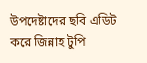উপদেষ্টাদের ছবি এডিট করে জিন্নাহ টুপি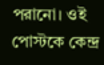পরানো। ওই পোস্টকে কেন্দ্র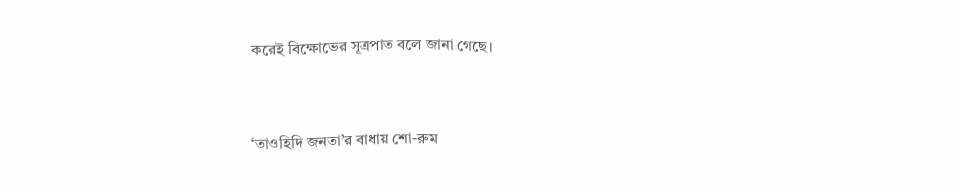করেই বিক্ষোভের সূত্রপাত বলে জানা গেছে।



‘তাওহিদি জনতা’র বাধায় শো-রুম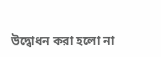উদ্বোধন করা হলো না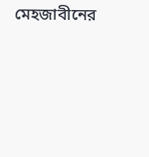মেহজাবীনের